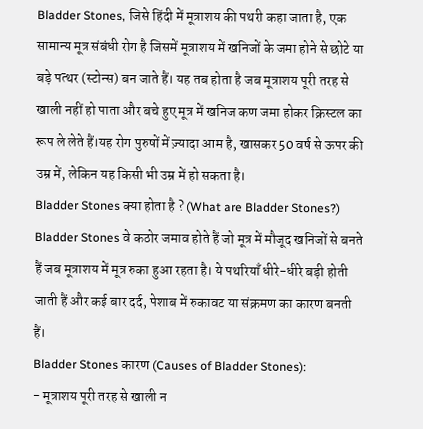Bladder Stones, जिसे हिंदी में मूत्राशय की पथरी कहा जाता है, एक सामान्य मूत्र संबंधी रोग है जिसमें मूत्राशय में खनिजों के जमा होने से छोटे या बड़े पत्थर (स्टोन्स) बन जाते हैं। यह तब होता है जब मूत्राशय पूरी तरह से खाली नहीं हो पाता और बचे हुए मूत्र में खनिज कण जमा होकर क्रिस्टल का रूप ले लेते हैं।यह रोग पुरुषों में ज़्यादा आम है, खासकर 50 वर्ष से ऊपर की उम्र में, लेकिन यह किसी भी उम्र में हो सकता है।
Bladder Stones क्या होता है ? (What are Bladder Stones?)
Bladder Stones वे कठोर जमाव होते हैं जो मूत्र में मौजूद खनिजों से बनते हैं जब मूत्राशय में मूत्र रुका हुआ रहता है। ये पथरियाँ धीरे-धीरे बड़ी होती जाती हैं और कई बार दर्द, पेशाब में रुकावट या संक्रमण का कारण बनती हैं।
Bladder Stones कारण (Causes of Bladder Stones):
- मूत्राशय पूरी तरह से खाली न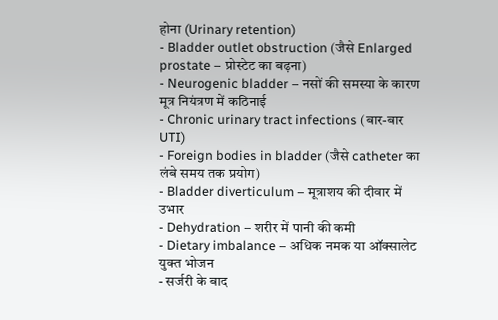होना (Urinary retention)
- Bladder outlet obstruction (जैसे Enlarged prostate – प्रोस्टेट का बढ़ना)
- Neurogenic bladder – नसों की समस्या के कारण मूत्र नियंत्रण में कठिनाई
- Chronic urinary tract infections (बार-बार UTI)
- Foreign bodies in bladder (जैसे catheter का लंबे समय तक प्रयोग)
- Bladder diverticulum – मूत्राशय की दीवार में उभार
- Dehydration – शरीर में पानी की कमी
- Dietary imbalance – अधिक नमक या ऑक्सालेट युक्त भोजन
- सर्जरी के बाद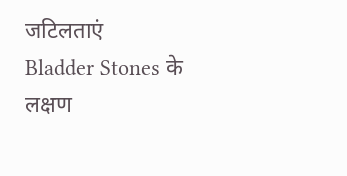जटिलताएं
Bladder Stones के लक्षण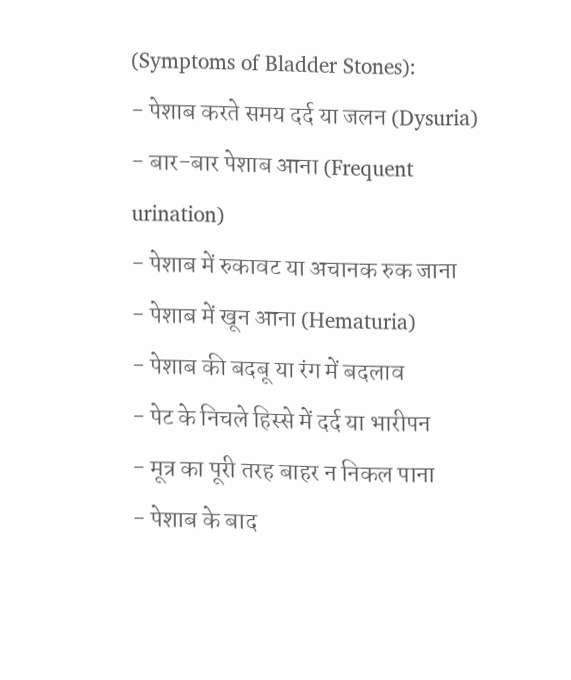(Symptoms of Bladder Stones):
- पेशाब करते समय दर्द या जलन (Dysuria)
- बार-बार पेशाब आना (Frequent urination)
- पेशाब में रुकावट या अचानक रुक जाना
- पेशाब में खून आना (Hematuria)
- पेशाब की बदबू या रंग में बदलाव
- पेट के निचले हिस्से में दर्द या भारीपन
- मूत्र का पूरी तरह बाहर न निकल पाना
- पेशाब के बाद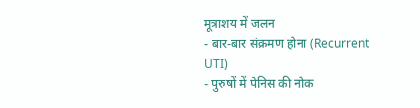मूत्राशय में जलन
- बार-बार संक्रमण होना (Recurrent UTI)
- पुरुषों में पेनिस की नोक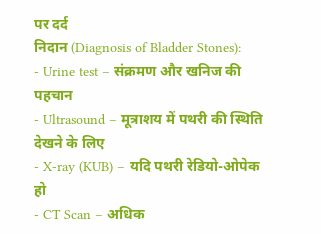पर दर्द
निदान (Diagnosis of Bladder Stones):
- Urine test – संक्रमण और खनिज की पहचान
- Ultrasound – मूत्राशय में पथरी की स्थिति देखने के लिए
- X-ray (KUB) – यदि पथरी रेडियो-ओपेक हो
- CT Scan – अधिक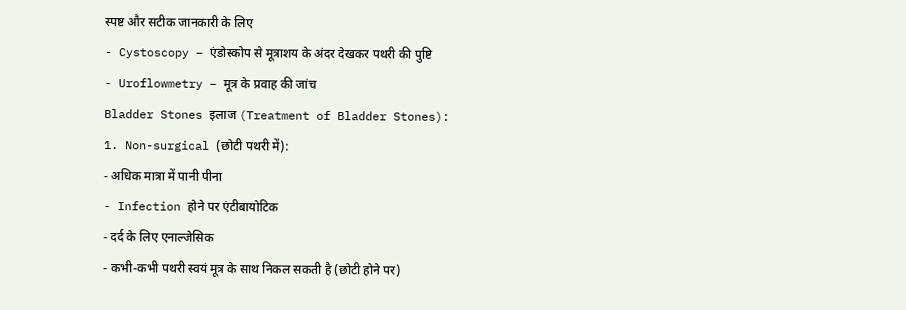स्पष्ट और सटीक जानकारी के लिए
- Cystoscopy – एंडोस्कोप से मूत्राशय के अंदर देखकर पथरी की पुष्टि
- Uroflowmetry – मूत्र के प्रवाह की जांच
Bladder Stones इलाज (Treatment of Bladder Stones):
1. Non-surgical (छोटी पथरी में):
- अधिक मात्रा में पानी पीना
- Infection होने पर एंटीबायोटिक
- दर्द के लिए एनाल्जेसिक
- कभी-कभी पथरी स्वयं मूत्र के साथ निकल सकती है (छोटी होने पर)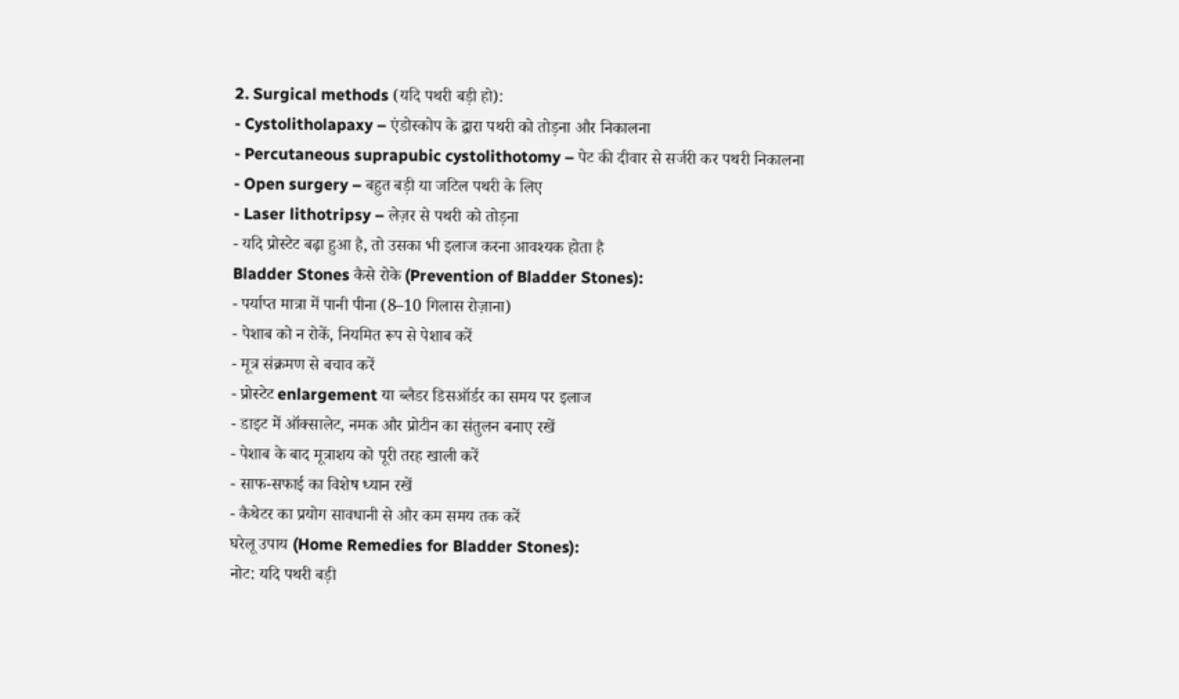2. Surgical methods (यदि पथरी बड़ी हो):
- Cystolitholapaxy – एंडोस्कोप के द्वारा पथरी को तोड़ना और निकालना
- Percutaneous suprapubic cystolithotomy – पेट की दीवार से सर्जरी कर पथरी निकालना
- Open surgery – बहुत बड़ी या जटिल पथरी के लिए
- Laser lithotripsy – लेज़र से पथरी को तोड़ना
- यदि प्रोस्टेट बढ़ा हुआ है, तो उसका भी इलाज करना आवश्यक होता है
Bladder Stones कैसे रोके (Prevention of Bladder Stones):
- पर्याप्त मात्रा में पानी पीना (8–10 गिलास रोज़ाना)
- पेशाब को न रोकें, नियमित रूप से पेशाब करें
- मूत्र संक्रमण से बचाव करें
- प्रोस्टेट enlargement या ब्लैडर डिसऑर्डर का समय पर इलाज
- डाइट में ऑक्सालेट, नमक और प्रोटीन का संतुलन बनाए रखें
- पेशाब के बाद मूत्राशय को पूरी तरह खाली करें
- साफ-सफाई का विशेष ध्यान रखें
- कैथेटर का प्रयोग सावधानी से और कम समय तक करें
घरेलू उपाय (Home Remedies for Bladder Stones):
नोट: यदि पथरी बड़ी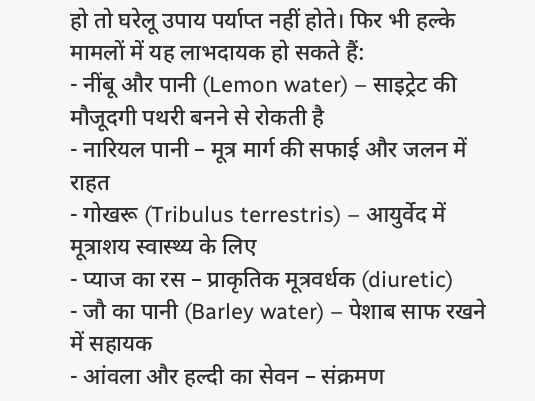हो तो घरेलू उपाय पर्याप्त नहीं होते। फिर भी हल्के मामलों में यह लाभदायक हो सकते हैं:
- नींबू और पानी (Lemon water) – साइट्रेट की मौजूदगी पथरी बनने से रोकती है
- नारियल पानी – मूत्र मार्ग की सफाई और जलन में राहत
- गोखरू (Tribulus terrestris) – आयुर्वेद में मूत्राशय स्वास्थ्य के लिए
- प्याज का रस – प्राकृतिक मूत्रवर्धक (diuretic)
- जौ का पानी (Barley water) – पेशाब साफ रखने में सहायक
- आंवला और हल्दी का सेवन – संक्रमण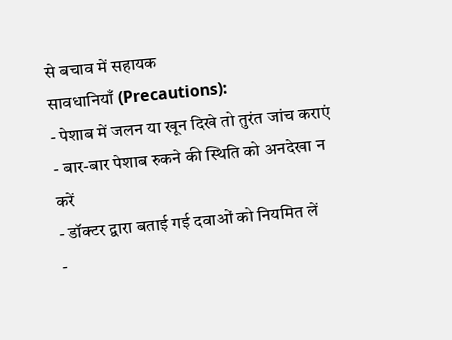से बचाव में सहायक
सावधानियाँ (Precautions):
- पेशाब में जलन या खून दिखे तो तुरंत जांच कराएं
- बार-बार पेशाब रुकने की स्थिति को अनदेखा न करें
- डॉक्टर द्वारा बताई गई दवाओं को नियमित लें
-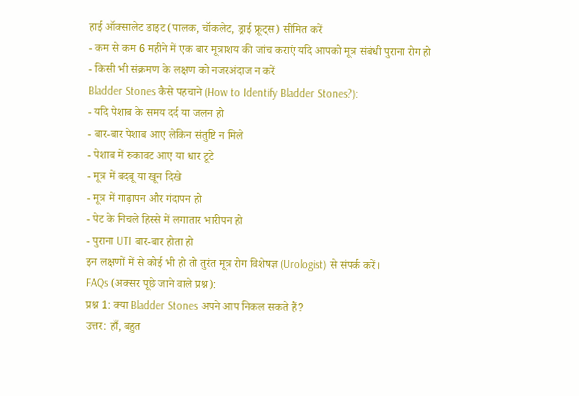हाई ऑक्सालेट डाइट (पालक, चॉकलेट, ड्राई फ्रूट्स) सीमित करें
- कम से कम 6 महीने में एक बार मूत्राशय की जांच कराएं यदि आपको मूत्र संबंधी पुराना रोग हो
- किसी भी संक्रमण के लक्षण को नजरअंदाज न करें
Bladder Stones कैसे पहचाने (How to Identify Bladder Stones?):
- यदि पेशाब के समय दर्द या जलन हो
- बार-बार पेशाब आए लेकिन संतुष्टि न मिले
- पेशाब में रुकावट आए या धार टूटे
- मूत्र में बदबू या खून दिखे
- मूत्र में गाढ़ापन और गंदापन हो
- पेट के निचले हिस्से में लगातार भारीपन हो
- पुराना UTI बार-बार होता हो
इन लक्षणों में से कोई भी हो तो तुरंत मूत्र रोग विशेषज्ञ (Urologist) से संपर्क करें।
FAQs (अक्सर पूछे जाने वाले प्रश्न):
प्रश्न 1: क्या Bladder Stones अपने आप निकल सकते हैं?
उत्तर: हाँ, बहुत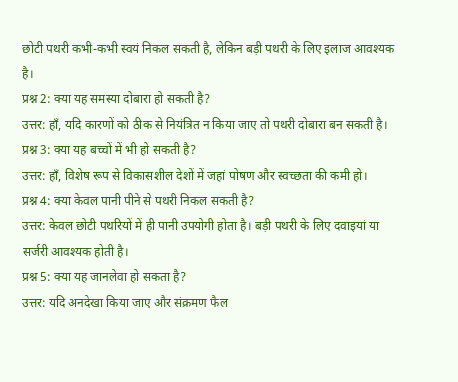छोटी पथरी कभी-कभी स्वयं निकल सकती है, लेकिन बड़ी पथरी के लिए इलाज आवश्यक है।
प्रश्न 2: क्या यह समस्या दोबारा हो सकती है?
उत्तर: हाँ, यदि कारणों को ठीक से नियंत्रित न किया जाए तो पथरी दोबारा बन सकती है।
प्रश्न 3: क्या यह बच्चों में भी हो सकती है?
उत्तर: हाँ, विशेष रूप से विकासशील देशों में जहां पोषण और स्वच्छता की कमी हो।
प्रश्न 4: क्या केवल पानी पीने से पथरी निकल सकती है?
उत्तर: केवल छोटी पथरियों में ही पानी उपयोगी होता है। बड़ी पथरी के लिए दवाइयां या सर्जरी आवश्यक होती है।
प्रश्न 5: क्या यह जानलेवा हो सकता है?
उत्तर: यदि अनदेखा किया जाए और संक्रमण फैल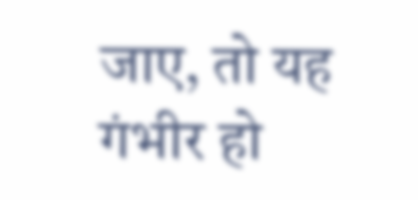जाए, तो यह गंभीर हो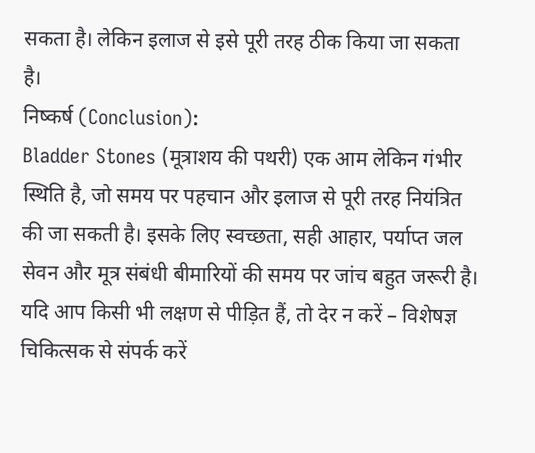सकता है। लेकिन इलाज से इसे पूरी तरह ठीक किया जा सकता है।
निष्कर्ष (Conclusion):
Bladder Stones (मूत्राशय की पथरी) एक आम लेकिन गंभीर स्थिति है, जो समय पर पहचान और इलाज से पूरी तरह नियंत्रित की जा सकती है। इसके लिए स्वच्छता, सही आहार, पर्याप्त जल सेवन और मूत्र संबंधी बीमारियों की समय पर जांच बहुत जरूरी है। यदि आप किसी भी लक्षण से पीड़ित हैं, तो देर न करें – विशेषज्ञ चिकित्सक से संपर्क करें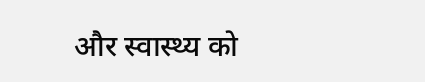और स्वास्थ्य को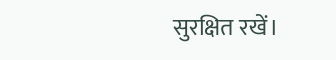सुरक्षित रखें।